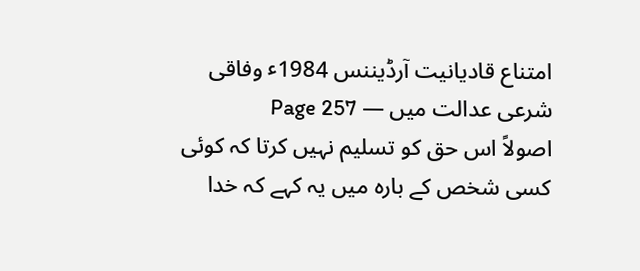امتناع قادیانیت آرڈیننس 1984ٴ وفاقی شرعی عدالت میں — Page 257
اصولاً اس حق کو تسلیم نہیں کرتا کہ کوئی کسی شخص کے بارہ میں یہ کہے کہ خدا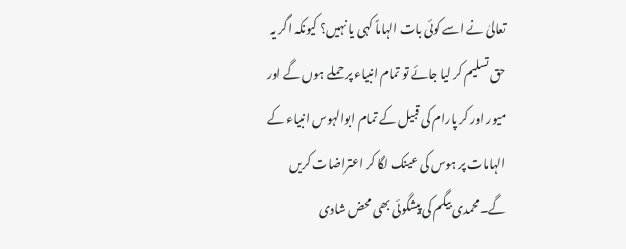تعالیٰ نے اسے کوئی بات الہاماً کہی یا نہیں؟ کیونکہ اگر یہ حق تسلیم کر لیا جائے تو تمام انبیاء پر حملے ہوں گے اور میور اور کر پارام کی قبیل کے تمام ابوالہوس انبیاء کے الہامات پر ہوس کی عینک لگا کر اعتراضات کریں گے۔محمدی بیگم کی پیشگوئی بھی محض شادی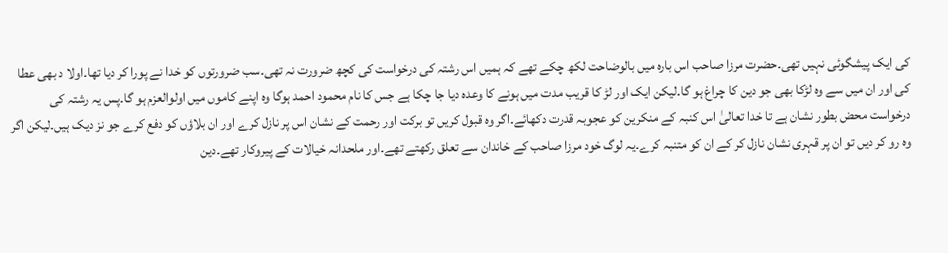کی ایک پیشگوئی نہیں تھی۔حضرت مرزا صاحب اس بارہ میں بالوضاحت لکھ چکے تھے کہ ہمیں اس رشتہ کی درخواست کی کچھ ضرورت نہ تھی۔سب ضرورتوں کو خدا نے پورا کر دیا تھا۔اولا د بھی عطا کی اور ان میں سے وہ لڑکا بھی جو دین کا چراغ ہو گا۔لیکن ایک اور لڑ کا قریب مدت میں ہونے کا وعدہ دیا جا چکا ہے جس کا نام محمود احمد ہوگا وہ اپنے کاموں میں اولوالعزم ہو گا۔پس یہ رشتہ کی درخواست محض بطور نشان ہے تا خدا تعالیٰ اس کنبہ کے منکرین کو عجوبہ قدرت دکھائے۔اگر وہ قبول کریں تو برکت اور رحمت کے نشان اس پر نازل کرے اور ان بلاؤں کو دفع کرے جو نز دیک ہیں۔لیکن اگر وہ رو کر دیں تو ان پر قہری نشان نازل کر کے ان کو متنبہ کرے۔یہ لوگ خود مرزا صاحب کے خاندان سے تعلق رکھتے تھے۔اور ملحدانہ خیالات کے پیروکار تھے۔دین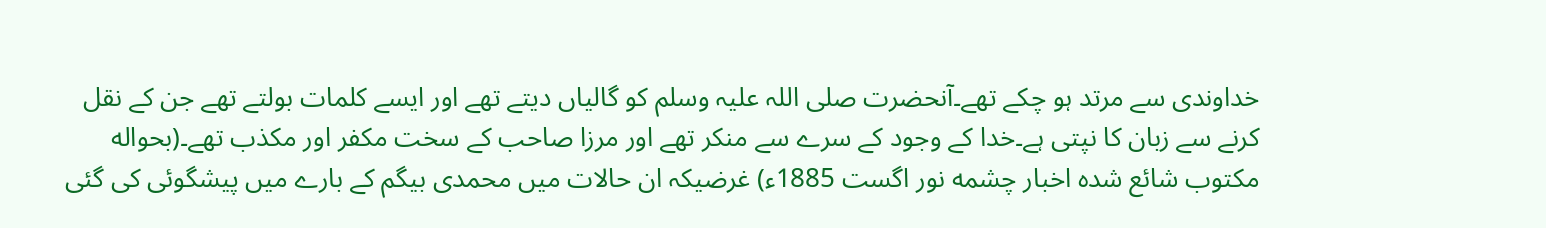خداوندی سے مرتد ہو چکے تھے۔آنحضرت صلی اللہ علیہ وسلم کو گالیاں دیتے تھے اور ایسے کلمات بولتے تھے جن کے نقل کرنے سے زبان کا نپتی ہے۔خدا کے وجود کے سرے سے منکر تھے اور مرزا صاحب کے سخت مکفر اور مکذب تھے۔(بحواله مکتوب شائع شده اخبار چشمه نور اگست 1885ء) غرضیکہ ان حالات میں محمدی بیگم کے بارے میں پیشگوئی کی گئی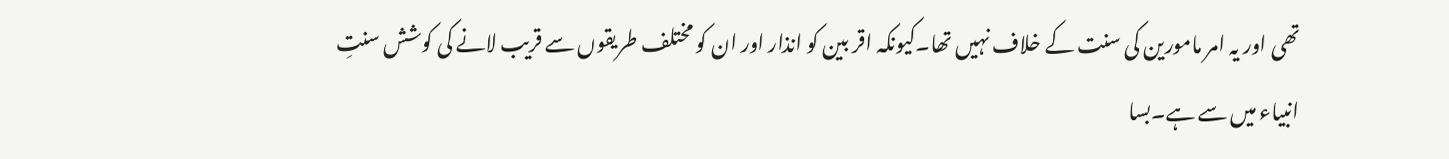تھی اور یہ امر مامورین کی سنت کے خلاف نہیں تھا۔کیونکہ اقر بین کو انذار اور ان کو مختلف طریقوں سے قریب لانے کی کوشش سنتِ انبیاء میں سے ہے۔بسا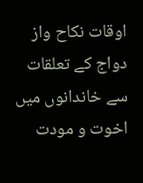اوقات نکاح واز دواج کے تعلقات سے خاندانوں میں اخوت و مودت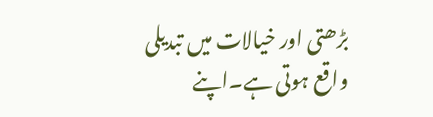بڑھتی اور خیالات میں تبدیلی واقع ہوتی ہے۔اپنے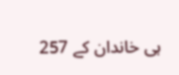ہی خاندان کے 257